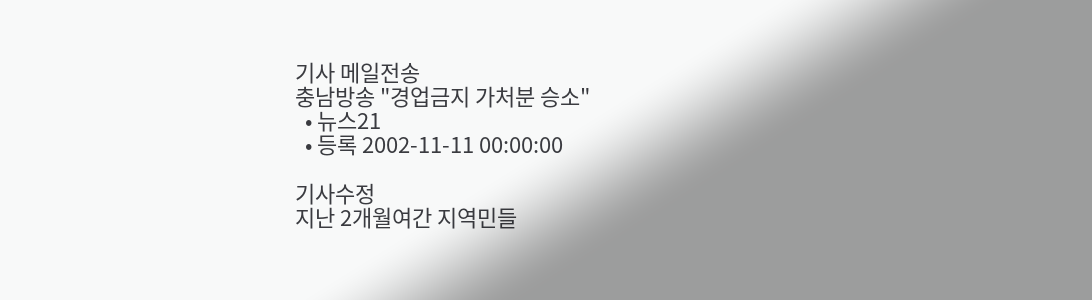기사 메일전송
충남방송 "경업금지 가처분 승소"
  • 뉴스21
  • 등록 2002-11-11 00:00:00

기사수정
지난 2개월여간 지역민들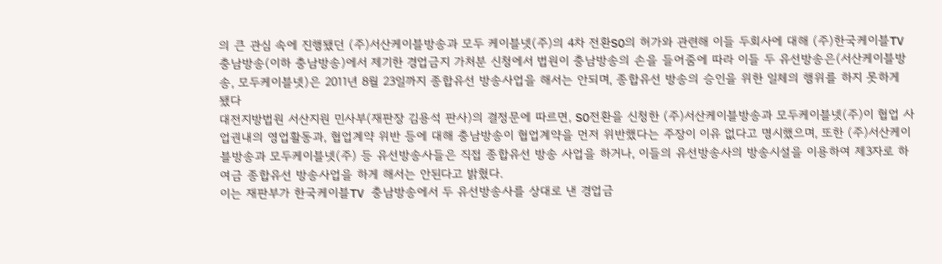의 큰 관심 속에 진행됐던 (주)서산케이블방송과 모두 케이블넷(주)의 4차 전환SO의 허가와 관련해 이들 두회사에 대해 (주)한국케이블TV 충남방송(이하 충남방송)에서 제기한 경업금지 가처분 신청에서 법원이 충남방송의 손을 들어줌에 따라 이들 두 유선방송은(서산케이블방송, 모두케이블넷)은 2011년 8월 23일까지 종합유선 방송사업을 해서는 안되며, 종합유선 방송의 승인을 위한 일체의 행위를 하지 못하게 됐다
대전지방법원 서산지원 민사부(재판장 김용석 판사)의 결정문에 따르면, SO전환을 신청한 (주)서산케이블방송과 모두케이블넷(주)이 협업 사업권내의 영업활동과, 협업계약 위반 등에 대해 충남방송이 협업계약을 먼저 위반했다는 주장이 이유 없다고 명시했으며, 또한 (주)서산케이블방송과 모두케이블넷(주) 등 유선방송사들은 직접 종합유선 방송 사업을 하거나, 이들의 유선방송사의 방송시설을 이용하여 제3자로 하여금 종합유선 방송사업을 하게 해서는 안된다고 밝혔다.
이는 재판부가 한국케이블TV 충남방송에서 두 유선방송사를 상대로 낸 경업금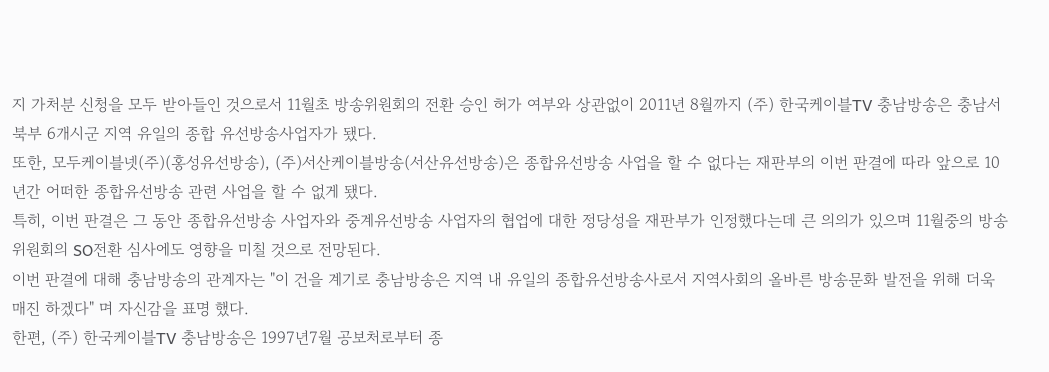지 가처분 신청을 모두 받아들인 것으로서 11월초 방송위원회의 전환 승인 허가 여부와 상관없이 2011년 8월까지 (주) 한국케이블TV 충남방송은 충남서북부 6개시군 지역 유일의 종합 유선방송사업자가 됐다.
또한, 모두케이블넷(주)(홍성유선방송), (주)서산케이블방송(서산유선방송)은 종합유선방송 사업을 할 수 없다는 재판부의 이번 판결에 따라 앞으로 10년간 어떠한 종합유선방송 관련 사업을 할 수 없게 됐다.
특히, 이번 판결은 그 동안 종합유선방송 사업자와 중계유선방송 사업자의 협업에 대한 정당성을 재판부가 인정했다는데 큰 의의가 있으며 11월중의 방송위원회의 SO전환 심사에도 영향을 미칠 것으로 전망된다.
이번 판결에 대해 충남방송의 관계자는 "이 건을 계기로 충남방송은 지역 내 유일의 종합유선방송사로서 지역사회의 올바른 방송문화 발전을 위해 더욱 매진 하겠다" 며 자신감을 표명 했다.
한편, (주) 한국케이블TV 충남방송은 1997년7월 공보처로부터 종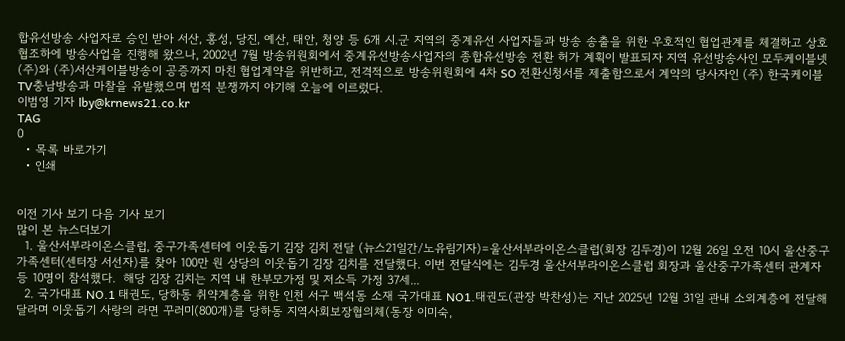합유선방송 사업자로 승인 받아 서산, 홍성, 당진, 예산, 태안, 청양 등 6개 시.군 지역의 중계유선 사업자들과 방송 송출을 위한 우호적인 협업관계를 체결하고 상호 협조하에 방송사업을 진행해 왔으나, 2002년 7월 방송위원회에서 중계유선방송사업자의 종합유선방송 전환 허가 계획이 발표되자 지역 유선방송사인 모두케이블넷(주)와 (주)서산케이블방송이 공증까지 마친 협업계약을 위반하고, 전격적으로 방송위원회에 4차 SO 전환신청서를 제출함으로서 계약의 당사자인 (주) 한국케이블 TV충남방송과 마찰을 유발했으며 법적 분쟁까지 야기해 오늘에 이르렀다.
이범영 기자 lby@krnews21.co.kr
TAG
0
  • 목록 바로가기
  • 인쇄


이전 기사 보기 다음 기사 보기
많이 본 뉴스더보기
  1. 울산서부라이온스클럽, 중구가족센터에 이웃돕기 김장 김치 전달 (뉴스21일간/노유림기자)=울산서부라이온스클럽(회장 김두경)이 12월 26일 오전 10시 울산중구가족센터(센터장 서선자)를 찾아 100만 원 상당의 이웃돕기 김장 김치를 전달했다. 이번 전달식에는 김두경 울산서부라이온스클럽 회장과 울산중구가족센터 관계자 등 10명이 참석했다.  해당 김장 김치는 지역 내 한부모가정 및 저소득 가정 37세...
  2. 국가대표 NO.1 태권도, 당하동 취약계층을 위한 인천 서구 백석동 소재 국가대표 NO1.태권도(관장 박찬성)는 지난 2025년 12월 31일 관내 소외계층에 전달해 달라며 이웃돕기 사랑의 라면 꾸러미(800개)를 당하동 지역사회보장협의체(동장 이미숙,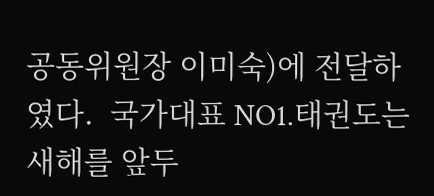공동위원장 이미숙)에 전달하였다.  국가대표 NO1.태권도는 새해를 앞두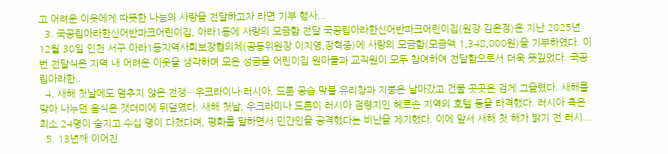고 어려운 이웃에게 따뜻한 나눔의 사랑을 전달하고자 라면 기부 행사...
  3. 국공립아라한신어반파크어린이집, 아라1동에 사랑의 모금함 전달 국공립아라한신어반파크어린이집(원장 김은정)은 지난 2025년 12월 30일 인천 서구 아라1동지역사회보장협의체(공동위원장 이지영,장혁중)에 사랑의 모금함(모금액 1,348,000원)을 기부하였다. 이번 전달식은 지역 내 어려운 이웃을 생각하며 모은 성금을 어린이집 원아들과 교직원이 모두 참여하여 전달함으로서 더욱 뜻깊었다. 국공립아라한..
  4. 새해 첫날에도 멈추지 않은 전쟁…우크라이나·러시아, 드론 공습 맞불 유리창과 지붕은 날아갔고 건물 곳곳은 검게 그을렸다. 새해를 맞아 나누던 음식은 잿더미에 뒤덮였다. 새해 첫날, 우크라이나 드론이 러시아 점령지인 헤르손 지역의 호텔 등을 타격했다. 러시아 측은 최소 24명이 숨지고 수십 명이 다쳤다며, 평화를 말하면서 민간인을 공격했다는 비난을 제기했다. 이에 앞서 새해 첫 해가 밝기 전 러시...
  5. 13년째 이어진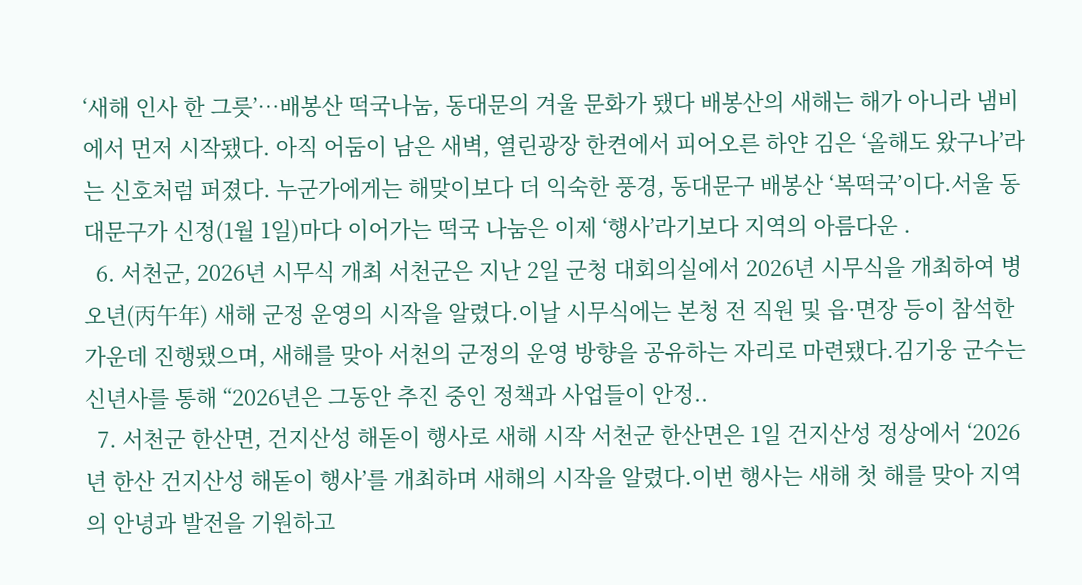‘새해 인사 한 그릇’…배봉산 떡국나눔, 동대문의 겨울 문화가 됐다 배봉산의 새해는 해가 아니라 냄비에서 먼저 시작됐다. 아직 어둠이 남은 새벽, 열린광장 한켠에서 피어오른 하얀 김은 ‘올해도 왔구나’라는 신호처럼 퍼졌다. 누군가에게는 해맞이보다 더 익숙한 풍경, 동대문구 배봉산 ‘복떡국’이다.서울 동대문구가 신정(1월 1일)마다 이어가는 떡국 나눔은 이제 ‘행사’라기보다 지역의 아름다운 .
  6. 서천군, 2026년 시무식 개최 서천군은 지난 2일 군청 대회의실에서 2026년 시무식을 개최하여 병오년(丙午年) 새해 군정 운영의 시작을 알렸다.이날 시무식에는 본청 전 직원 및 읍·면장 등이 참석한 가운데 진행됐으며, 새해를 맞아 서천의 군정의 운영 방향을 공유하는 자리로 마련됐다.김기웅 군수는 신년사를 통해 “2026년은 그동안 추진 중인 정책과 사업들이 안정..
  7. 서천군 한산면, 건지산성 해돋이 행사로 새해 시작 서천군 한산면은 1일 건지산성 정상에서 ‘2026년 한산 건지산성 해돋이 행사’를 개최하며 새해의 시작을 알렸다.이번 행사는 새해 첫 해를 맞아 지역의 안녕과 발전을 기원하고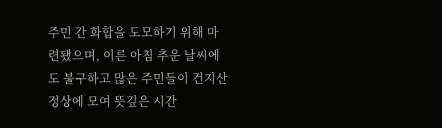주민 간 화합을 도모하기 위해 마련됐으며, 이른 아침 추운 날씨에도 불구하고 많은 주민들이 건지산 정상에 모여 뜻깊은 시간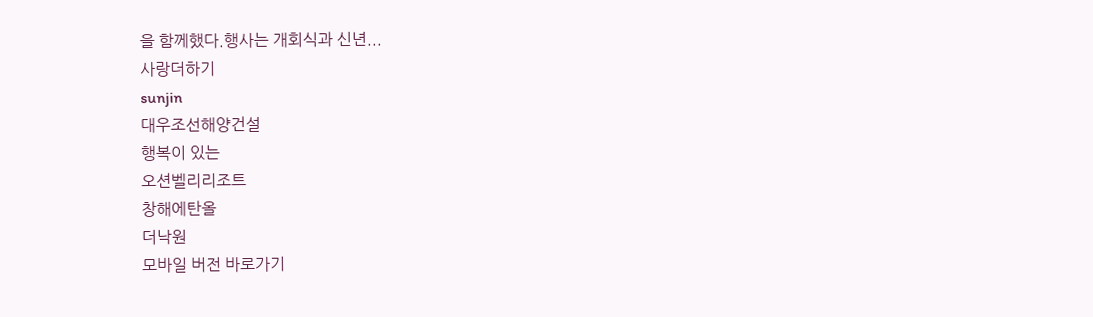을 함께했다.행사는 개회식과 신년...
사랑더하기
sunjin
대우조선해양건설
행복이 있는
오션벨리리조트
창해에탄올
더낙원
모바일 버전 바로가기